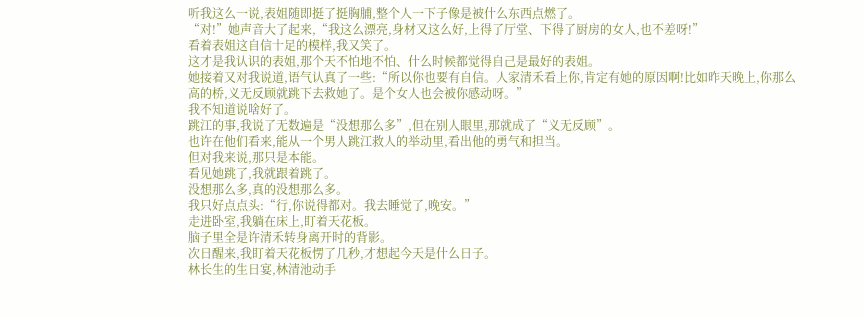听我这么一说,表姐随即挺了挺胸脯,整个人一下子像是被什么东西点燃了。
“对!”她声音大了起来,“我这么漂亮,身材又这么好,上得了厅堂、下得了厨房的女人,也不差呀!”
看着表姐这自信十足的模样,我又笑了。
这才是我认识的表姐,那个天不怕地不怕、什么时候都觉得自己是最好的表姐。
她接着又对我说道,语气认真了一些:“所以你也要有自信。人家清禾看上你,肯定有她的原因啊!比如昨天晚上,你那么高的桥,义无反顾就跳下去救她了。是个女人也会被你感动呀。”
我不知道说啥好了。
跳江的事,我说了无数遍是“没想那么多”,但在别人眼里,那就成了“义无反顾”。
也许在他们看来,能从一个男人跳江救人的举动里,看出他的勇气和担当。
但对我来说,那只是本能。
看见她跳了,我就跟着跳了。
没想那么多,真的没想那么多。
我只好点点头:“行,你说得都对。我去睡觉了,晚安。”
走进卧室,我躺在床上,盯着天花板。
脑子里全是许清禾转身离开时的背影。
次日醒来,我盯着天花板愣了几秒,才想起今天是什么日子。
林长生的生日宴,林清池动手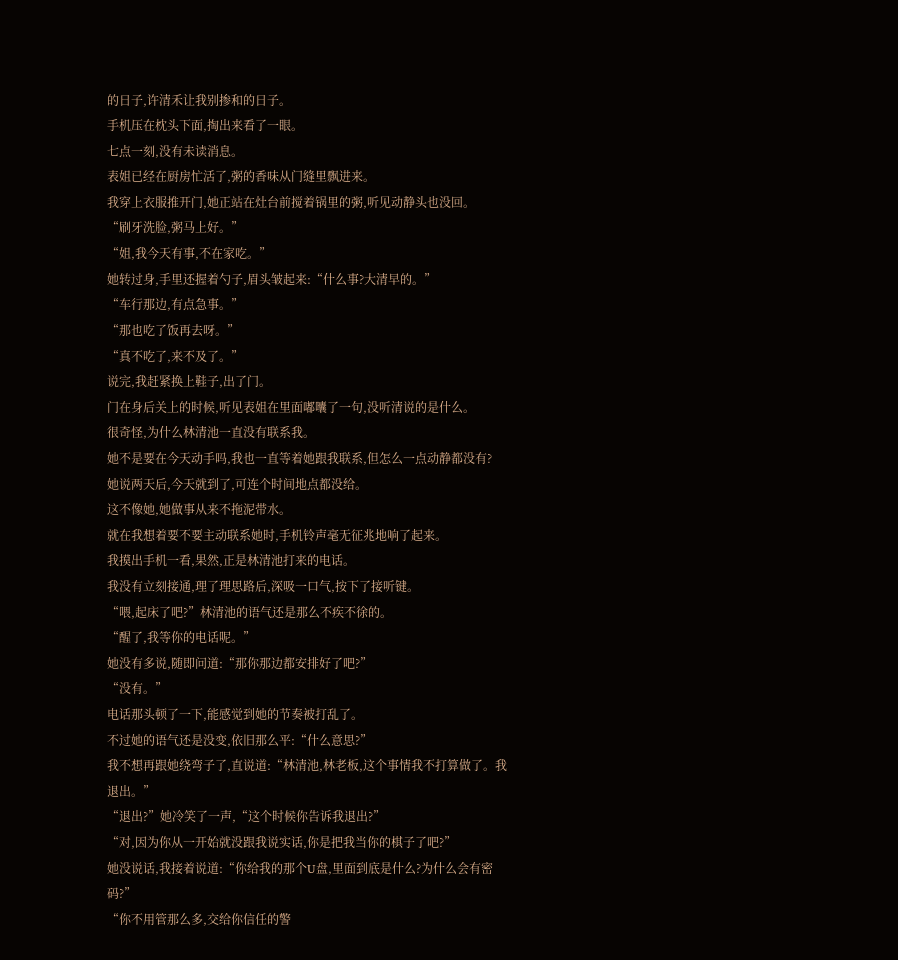的日子,许清禾让我别掺和的日子。
手机压在枕头下面,掏出来看了一眼。
七点一刻,没有未读消息。
表姐已经在厨房忙活了,粥的香味从门缝里飘进来。
我穿上衣服推开门,她正站在灶台前搅着锅里的粥,听见动静头也没回。
“刷牙洗脸,粥马上好。”
“姐,我今天有事,不在家吃。”
她转过身,手里还握着勺子,眉头皱起来:“什么事?大清早的。”
“车行那边,有点急事。”
“那也吃了饭再去呀。”
“真不吃了,来不及了。”
说完,我赶紧换上鞋子,出了门。
门在身后关上的时候,听见表姐在里面嘟囔了一句,没听清说的是什么。
很奇怪,为什么林清池一直没有联系我。
她不是要在今天动手吗,我也一直等着她跟我联系,但怎么一点动静都没有?
她说两天后,今天就到了,可连个时间地点都没给。
这不像她,她做事从来不拖泥带水。
就在我想着要不要主动联系她时,手机铃声毫无征兆地响了起来。
我摸出手机一看,果然,正是林清池打来的电话。
我没有立刻接通,理了理思路后,深吸一口气,按下了接听键。
“喂,起床了吧?”林清池的语气还是那么不疾不徐的。
“醒了,我等你的电话呢。”
她没有多说,随即问道:“那你那边都安排好了吧?”
“没有。”
电话那头顿了一下,能感觉到她的节奏被打乱了。
不过她的语气还是没变,依旧那么平:“什么意思?”
我不想再跟她绕弯子了,直说道:“林清池,林老板,这个事情我不打算做了。我退出。”
“退出?”她冷笑了一声,“这个时候你告诉我退出?”
“对,因为你从一开始就没跟我说实话,你是把我当你的棋子了吧?”
她没说话,我接着说道:“你给我的那个U盘,里面到底是什么?为什么会有密码?”
“你不用管那么多,交给你信任的警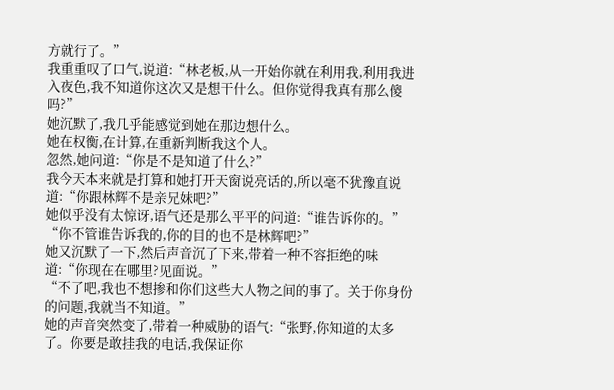方就行了。”
我重重叹了口气,说道:“林老板,从一开始你就在利用我,利用我进入夜色,我不知道你这次又是想干什么。但你觉得我真有那么傻吗?”
她沉默了,我几乎能感觉到她在那边想什么。
她在权衡,在计算,在重新判断我这个人。
忽然,她问道:“你是不是知道了什么?”
我今天本来就是打算和她打开天窗说亮话的,所以毫不犹豫直说道:“你跟林辉不是亲兄妹吧?”
她似乎没有太惊讶,语气还是那么平平的问道:“谁告诉你的。”
“你不管谁告诉我的,你的目的也不是林辉吧?”
她又沉默了一下,然后声音沉了下来,带着一种不容拒绝的味道:“你现在在哪里?见面说。”
“不了吧,我也不想掺和你们这些大人物之间的事了。关于你身份的问题,我就当不知道。”
她的声音突然变了,带着一种威胁的语气:“张野,你知道的太多了。你要是敢挂我的电话,我保证你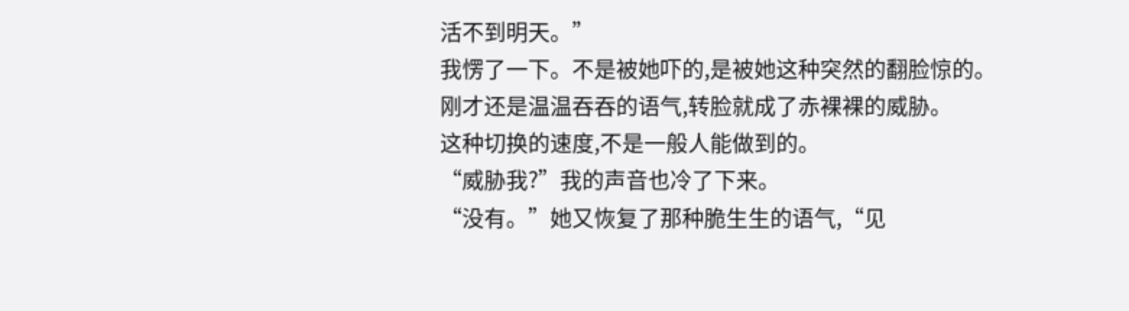活不到明天。”
我愣了一下。不是被她吓的,是被她这种突然的翻脸惊的。
刚才还是温温吞吞的语气,转脸就成了赤裸裸的威胁。
这种切换的速度,不是一般人能做到的。
“威胁我?”我的声音也冷了下来。
“没有。”她又恢复了那种脆生生的语气,“见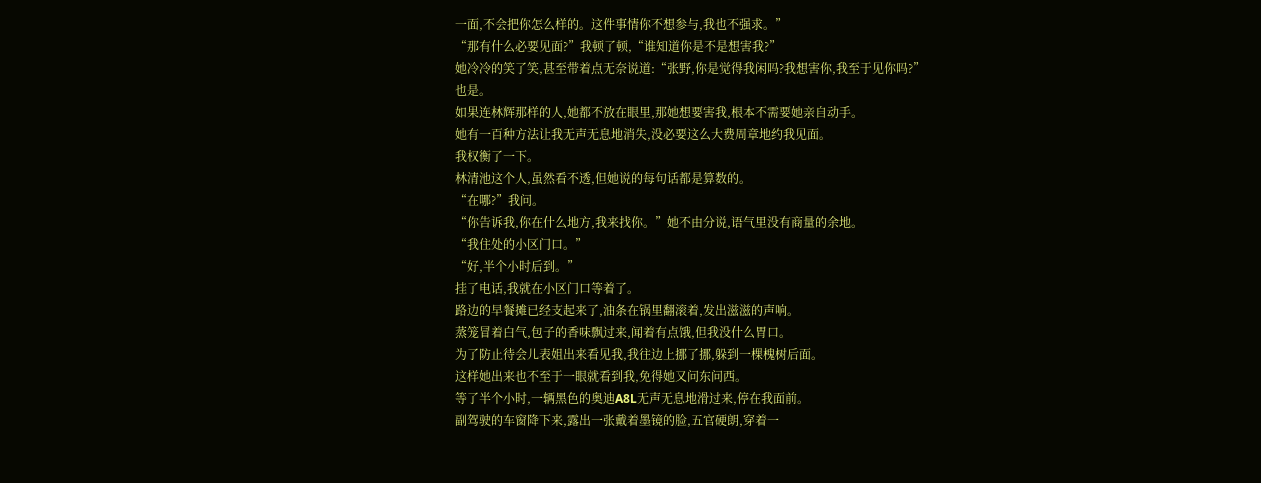一面,不会把你怎么样的。这件事情你不想参与,我也不强求。”
“那有什么必要见面?”我顿了顿,“谁知道你是不是想害我?”
她冷冷的笑了笑,甚至带着点无奈说道:“张野,你是觉得我闲吗?我想害你,我至于见你吗?”
也是。
如果连林辉那样的人,她都不放在眼里,那她想要害我,根本不需要她亲自动手。
她有一百种方法让我无声无息地消失,没必要这么大费周章地约我见面。
我权衡了一下。
林清池这个人,虽然看不透,但她说的每句话都是算数的。
“在哪?”我问。
“你告诉我,你在什么地方,我来找你。”她不由分说,语气里没有商量的余地。
“我住处的小区门口。”
“好,半个小时后到。”
挂了电话,我就在小区门口等着了。
路边的早餐摊已经支起来了,油条在锅里翻滚着,发出滋滋的声响。
蒸笼冒着白气,包子的香味飘过来,闻着有点饿,但我没什么胃口。
为了防止待会儿表姐出来看见我,我往边上挪了挪,躲到一棵槐树后面。
这样她出来也不至于一眼就看到我,免得她又问东问西。
等了半个小时,一辆黑色的奥迪A8L无声无息地滑过来,停在我面前。
副驾驶的车窗降下来,露出一张戴着墨镜的脸,五官硬朗,穿着一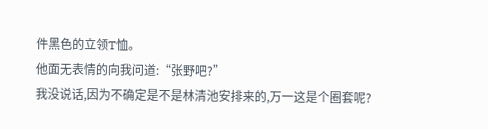件黑色的立领T恤。
他面无表情的向我问道:“张野吧?”
我没说话,因为不确定是不是林清池安排来的,万一这是个圈套呢?